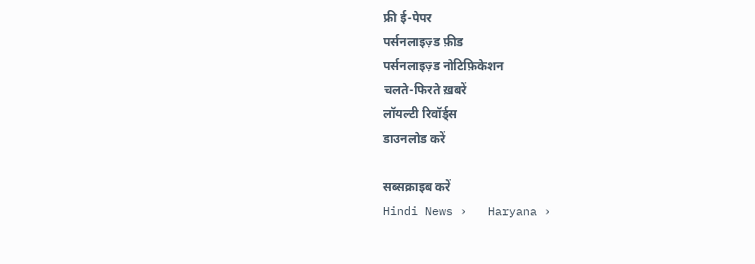फ्री ई-पेपर
पर्सनलाइज़्ड फ़ीड
पर्सनलाइज़्ड नोटिफ़िकेशन
चलते-फिरते ख़बरें
लॉयल्टी रिवॉर्ड्स
डाउनलोड करें

सब्सक्राइब करें
Hindi News ›   Haryana ›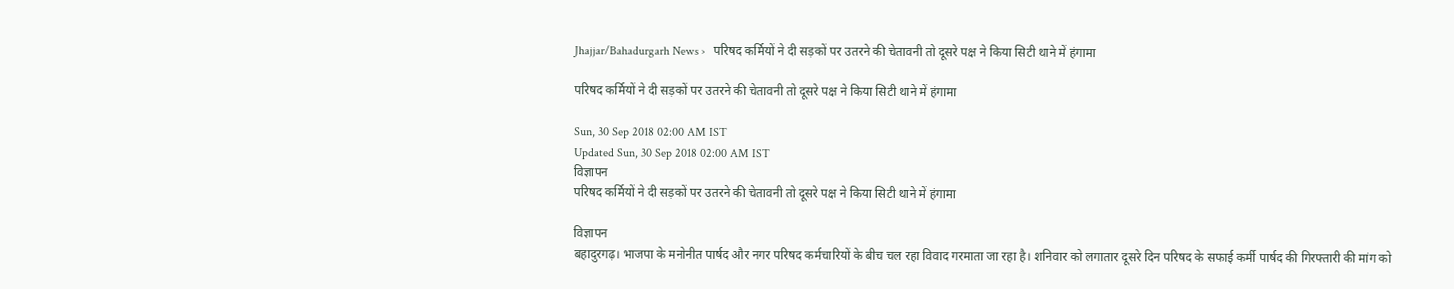Jhajjar/Bahadurgarh News ›   परिषद कर्मियों ने दी सड़कों पर उतरने की चेतावनी तो दूसरे पक्ष ने किया सिटी थाने में हंगामा

परिषद कर्मियों ने दी सड़कों पर उतरने की चेतावनी तो दूसरे पक्ष ने किया सिटी थाने में हंगामा

Sun, 30 Sep 2018 02:00 AM IST
Updated Sun, 30 Sep 2018 02:00 AM IST
विज्ञापन
परिषद कर्मियों ने दी सड़कों पर उतरने की चेतावनी तो दूसरे पक्ष ने किया सिटी थाने में हंगामा

विज्ञापन
बहादुरगढ़। भाजपा के मनोनीत पार्षद और नगर परिषद कर्मचारियों के बीच चल रहा विवाद गरमाता जा रहा है। शनिवार को लगातार दूसरे दिन परिषद के सफाई कर्मी पार्षद की गिरफ्तारी की मांग को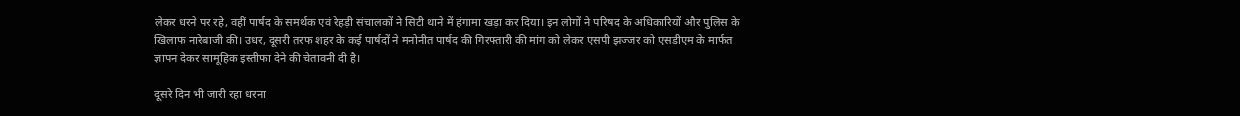लेकर धरने पर रहे, वहीं पार्षद के समर्थक एवं रेहड़ी संचालकों ने सिटी थाने में हंगामा खड़ा कर दिया। इन लोगों ने परिषद के अधिकारियों और पुलिस के खिलाफ नारेबाजी की। उधर, दूसरी तरफ शहर के कई पार्षदों ने मनोनीत पार्षद की गिरफ्तारी की मांग को लेकर एसपी झज्जर को एसडीएम के मार्फत ज्ञापन देकर सामूहिक इस्तीफा देने की चेतावनी दी है।

दूसरे दिन भी जारी रहा धरना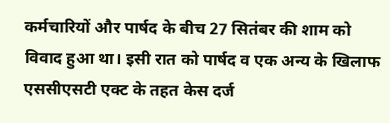कर्मचारियों और पार्षद के बीच 27 सितंबर की शाम को विवाद हुआ था। इसी रात को पार्षद व एक अन्य के खिलाफ एससीएसटी एक्ट के तहत केस दर्ज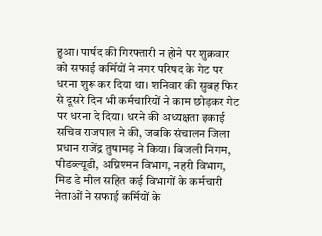हुआ। पार्षद की गिरफ्तारी न होने पर शुक्रवार को सफाई कर्मियों ने नगर परिषद के गेट पर धरना शुरू कर दिया था। शनिवार की सुबह फिर से दूसरे दिन भी कर्मचारियों ने काम छोड़कर गेट पर धरना दे दिया। धरने की अध्यक्षता इकाई सचिव राजपाल ने की, जबकि संचालन जिला प्रधान राजेंद्र तुषामड़ ने किया। बिजली निगम, पीडब्ल्यूडी, अग्निश्मन विभाग, नहरी विभाग, मिड डे मील सहित कई विभागों के कर्मचारी नेताओं ने सफाई कर्मियों के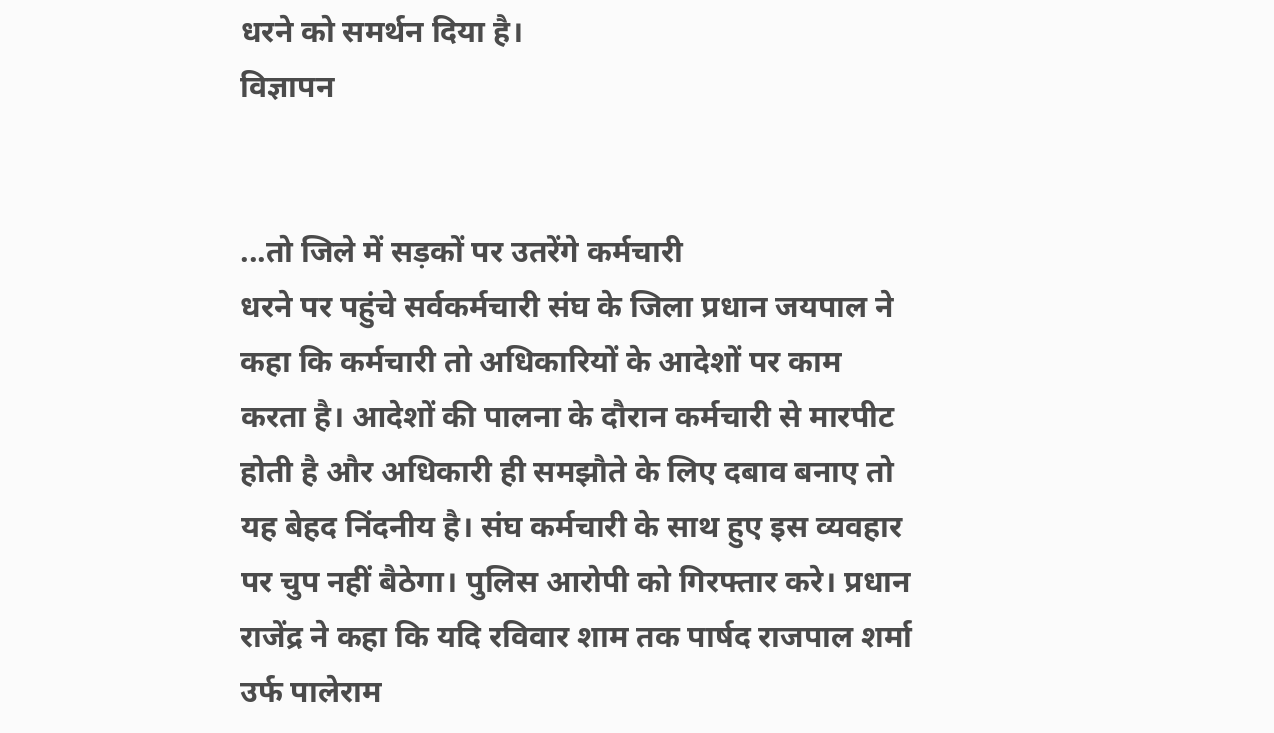धरने को समर्थन दिया है।
विज्ञापन


...तो जिले में सड़कों पर उतरेंगे कर्मचारी
धरने पर पहुंचे सर्वकर्मचारी संघ के जिला प्रधान जयपाल ने कहा कि कर्मचारी तो अधिकारियों के आदेशों पर काम करता है। आदेशों की पालना के दौरान कर्मचारी से मारपीट होती है और अधिकारी ही समझौते के लिए दबाव बनाए तो यह बेहद निंदनीय है। संघ कर्मचारी के साथ हुए इस व्यवहार पर चुप नहीं बैठेगा। पुलिस आरोपी को गिरफ्तार करे। प्रधान राजेंद्र ने कहा कि यदि रविवार शाम तक पार्षद राजपाल शर्मा उर्फ पालेराम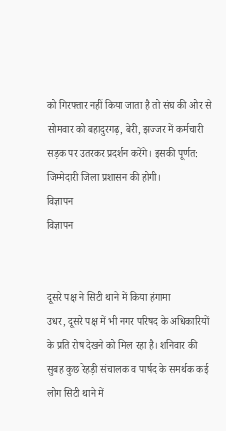को गिरफ्तार नहीं किया जाता है तो संघ की ओर से सोमवार को बहादुरगढ़, बेरी, झज्जर में कर्मचारी सड़क पर उतरकर प्रदर्शन करेंगे। इसकी पूर्णत: जिम्मेदारी जिला प्रशासन की होगी।
विज्ञापन
विज्ञापन


दूसरे पक्ष ने सिटी थाने में किया हंगामा
उधर, दूसरे पक्ष में भी नगर परिषद के अधिकारियों के प्रति रोष देखने को मिल रहा है। शनिवार की सुबह कुछ रेहड़ी संचालक व पार्षद के समर्थक कई लोग सिटी थाने में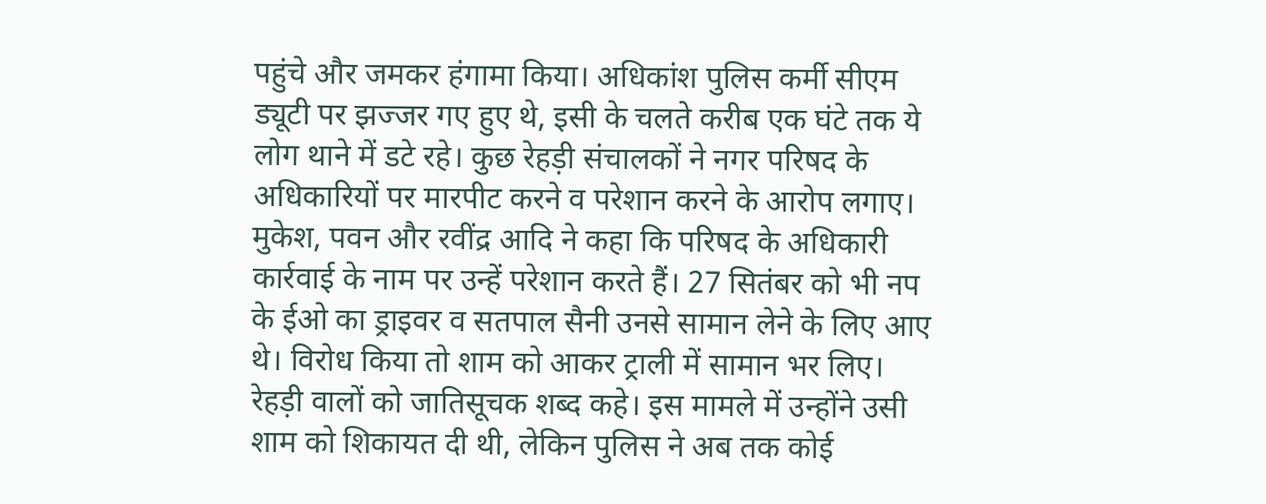पहुंचे और जमकर हंगामा किया। अधिकांश पुलिस कर्मी सीएम ड्यूटी पर झज्जर गए हुए थे, इसी के चलते करीब एक घंटे तक ये लोग थाने में डटे रहे। कुछ रेहड़ी संचालकों ने नगर परिषद के अधिकारियों पर मारपीट करने व परेशान करने के आरोप लगाए। मुकेश, पवन और रवींद्र आदि ने कहा कि परिषद के अधिकारी कार्रवाई के नाम पर उन्हें परेशान करते हैं। 27 सितंबर को भी नप के ईओ का ड्राइवर व सतपाल सैनी उनसे सामान लेने के लिए आए थे। विरोध किया तो शाम को आकर ट्राली में सामान भर लिए। रेहड़ी वालों को जातिसूचक शब्द कहे। इस मामले में उन्होंने उसी शाम को शिकायत दी थी, लेकिन पुलिस ने अब तक कोई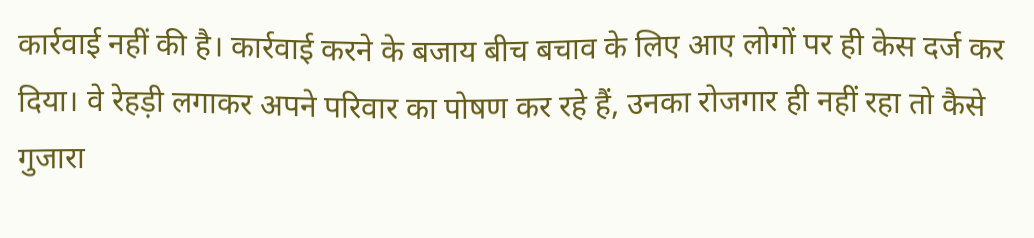कार्रवाई नहीं की है। कार्रवाई करने के बजाय बीच बचाव के लिए आए लोगों पर ही केस दर्ज कर दिया। वे रेहड़ी लगाकर अपने परिवार का पोषण कर रहे हैं, उनका रोजगार ही नहीं रहा तो कैसे गुजारा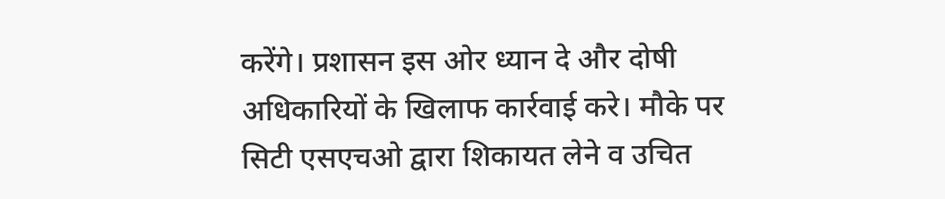करेंगे। प्रशासन इस ओर ध्यान दे और दोषी अधिकारियों के खिलाफ कार्रवाई करे। मौके पर सिटी एसएचओ द्वारा शिकायत लेने व उचित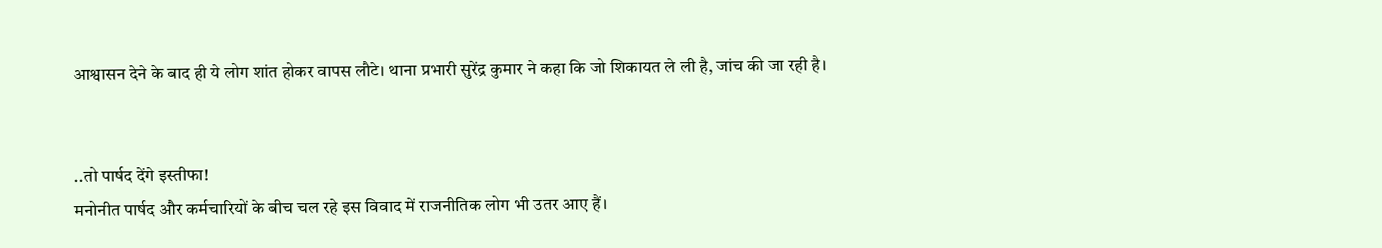आश्वासन देने के बाद ही ये लोग शांत होकर वापस लौटे। थाना प्रभारी सुरेंद्र कुमार ने कहा कि जो शिकायत ले ली है, जांच की जा रही है।


..तो पार्षद देंगे इस्तीफा!
मनोनीत पार्षद और कर्मचारियों के बीच चल रहे इस विवाद में राजनीतिक लोग भी उतर आए हैं।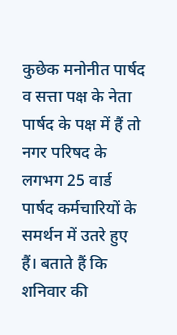कुछेक मनोनीत पार्षद व सत्ता पक्ष के नेता पार्षद के पक्ष में हैं तो नगर परिषद के लगभग 25 वार्ड पार्षद कर्मचारियों के समर्थन में उतरे हुए हैं। बताते हैं कि शनिवार की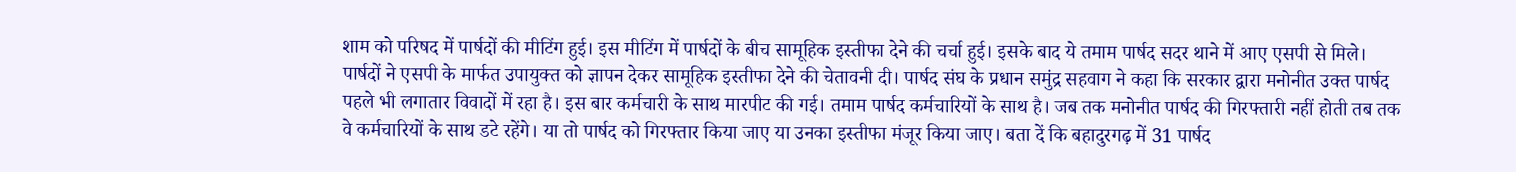शाम को परिषद में पार्षदों की मीटिंग हुई। इस मीटिंग में पार्षदों के बीच सामूहिक इस्तीफा देने की चर्चा हुई। इसके बाद ये तमाम पार्षद सदर थाने में आए एसपी से मिले। पार्षदों ने एसपी के मार्फत उपायुक्त को ज्ञापन देकर सामूहिक इस्तीफा देने की चेतावनी दी। पार्षद संघ के प्रधान समुंद्र सहवाग ने कहा कि सरकार द्वारा मनोनीत उक्त पार्षद पहले भी लगातार विवादों में रहा है। इस बार कर्मचारी के साथ मारपीट की गई। तमाम पार्षद कर्मचारियों के साथ है। जब तक मनोनीत पार्षद की गिरफ्तारी नहीं होती तब तक वे कर्मचारियों के साथ डटे रहेंगे। या तो पार्षद को गिरफ्तार किया जाए या उनका इस्तीफा मंजूर किया जाए। बता दें कि बहादुरगढ़ में 31 पार्षद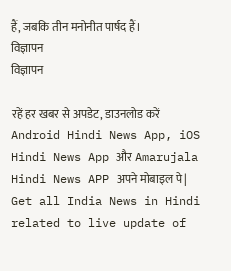हैं, जबकि तीन मनोनीत पार्षद हैं।
विज्ञापन
विज्ञापन

रहें हर खबर से अपडेट, डाउनलोड करें Android Hindi News App, iOS Hindi News App और Amarujala Hindi News APP अपने मोबाइल पे|
Get all India News in Hindi related to live update of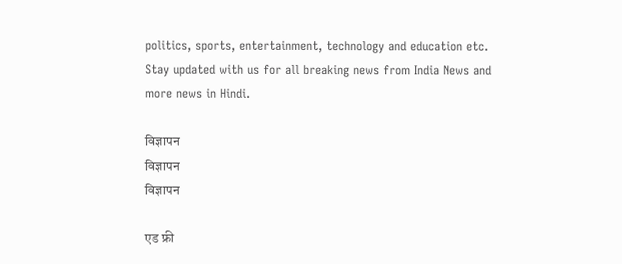politics, sports, entertainment, technology and education etc. Stay updated with us for all breaking news from India News and more news in Hindi.

विज्ञापन
विज्ञापन
विज्ञापन

एड फ्री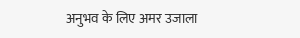अनुभव के लिए अमर उजाला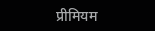प्रीमियम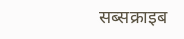सब्सक्राइब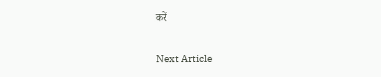करें

Next Article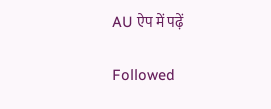AU ऐप में पढ़ें

Followed